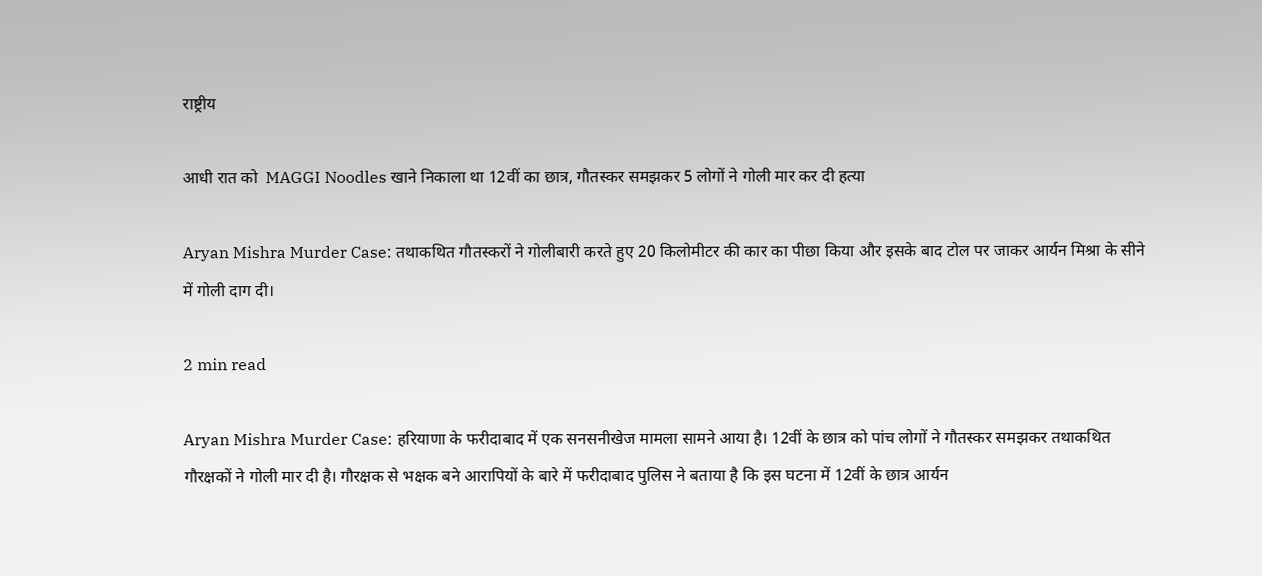राष्ट्रीय

आधी रात को  MAGGI Noodles खाने निकाला था 12वीं का छात्र, गौतस्कर समझकर 5 लोगों ने गोली मार कर दी हत्या

Aryan Mishra Murder Case: तथाकथित गौतस्करों ने गोलीबारी करते हुए 20 किलोमीटर की कार का पीछा किया और इसके बाद टोल पर जाकर आर्यन मिश्रा के सीने में गोली दाग दी।

2 min read

Aryan Mishra Murder Case: हरियाणा के फरीदाबाद में एक सनसनीखेज मामला सामने आया है। 12वीं के छात्र को पांच लोगों ने गौतस्कर समझकर तथाकथित गौरक्षकों ने गोली मार दी है। गौरक्षक से भक्षक बने आरापियों के बारे में फरीदाबाद पुलिस ने बताया है कि इस घटना में 12वीं के छात्र आर्यन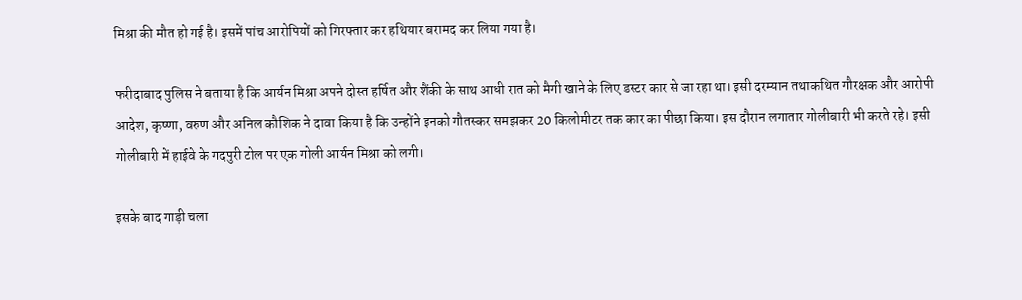मिश्रा की मौत हो गई है। इसमें पांच आरोपियों को गिरफ्तार कर हथियार बरामद कर लिया गया है।

फरीदाबाद पुलिस ने बताया है कि आर्यन मिश्रा अपने दोस्त हर्षित और शैंकी के साथ आधी रात को मैगी खाने के लिए डस्टर कार से जा रहा था। इसी दरम्यान तथाकथित गौरक्षक और आरोपी आदेश, कृष्णा, वरुण और अनिल कौशिक ने दावा किया है कि उन्होंने इनको गौतस्कर समझकर 20 किलोमीटर तक कार का पीछा किया। इस दौरान लगातार गोलीबारी भी करते रहे। इसी गोलीबारी में हाईवे के गदपुरी टोल पर एक गोली आर्यन मिश्रा को लगी।

इसके बाद गाड़ी चला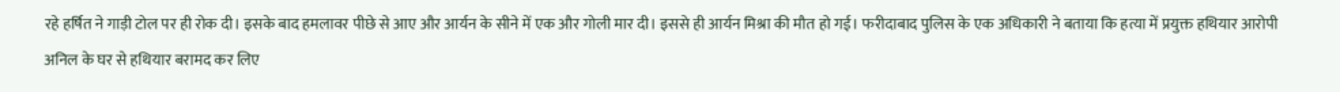रहे हर्षित ने गाड़ी टोल पर ही रोक दी। इसके बाद हमलावर पीछे से आए और आर्यन के सीने में एक और गोली मार दी। इससे ही आर्यन मिश्रा की मौत हो गई। फरीदाबाद पुलिस के एक अधिकारी ने बताया कि हत्या में प्रयुक्त हथियार आरोपी अनिल के घर से हथियार बरामद कर लिए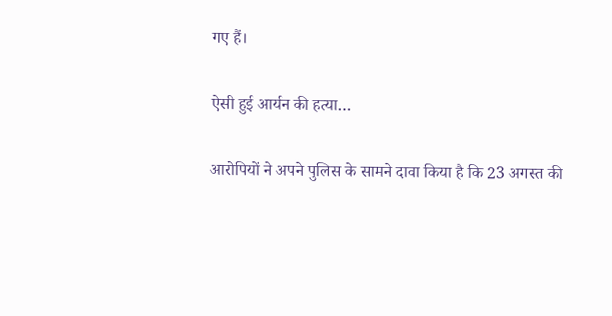गए हैं।

ऐसी हुई आर्यन की हत्या…

आरोपियों ने अपने पुलिस के सामने दावा किया है कि 23 अगस्त की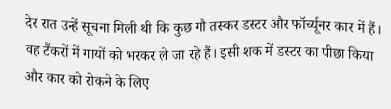देर रात उन्हें सूचना मिली थी कि कुछ गौ तस्कर डस्टर और फॉर्च्यूनर कार में हैं। वह टैंकरों में गायों को भरकर ले जा रहे हैं। इसी शक में डस्टर का पीछा किया और कार को रोकने के लिए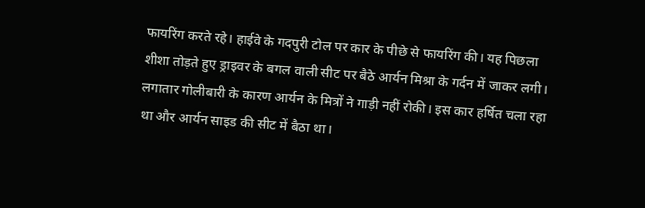फायरिंग करते रहे। हाईवे के गदपुरी टोल पर कार के पीछे से फायरिंग की। यह पिछला शीशा तोड़ते हुए ड्राइवर के बगल वाली सीट पर बैठे आर्यन मिश्रा के गर्दन में जाकर लगी। लगातार गोलीबारी के कारण आर्यन के मित्रों ने गाड़ी नहीं रोकी। इस कार हर्षित चला रहा था और आर्यन साइड की सीट में बैठा था।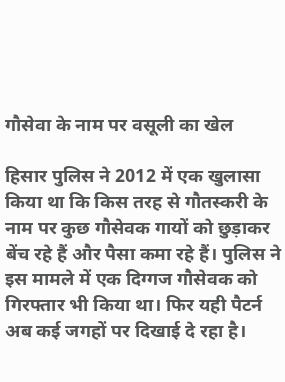गौसेवा के नाम पर वसूली का खेल

हिसार पुलिस ने 2012 में एक खुलासा किया था कि किस तरह से गौतस्करी के नाम पर कुछ गौसेवक गायों को छुड़ाकर बेंच रहे हैं और पैसा कमा रहे हैं। पुलिस ने इस मामले में एक दिग्गज गौसेवक को गिरफ्तार भी किया था। फिर यही पैटर्न अब कई जगहों पर दिखाई दे रहा है।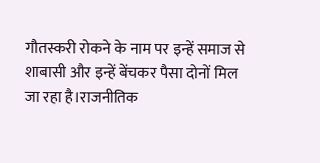गौतस्करी रोकने के नाम पर इन्हें समाज से शाबासी और इन्हें बेंचकर पैसा दोनों मिल जा रहा है।राजनीतिक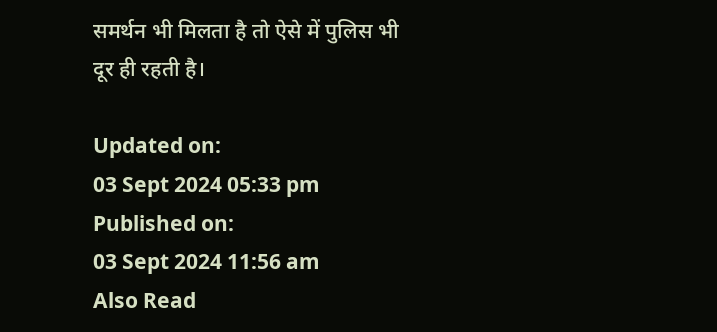समर्थन भी मिलता है तो ऐसे में पुलिस भी दूर ही रहती है।

Updated on:
03 Sept 2024 05:33 pm
Published on:
03 Sept 2024 11:56 am
Also Read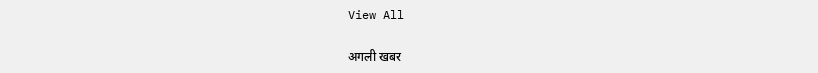View All

अगली खबर